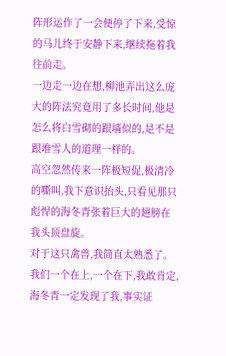阵形运作了一会便停了下来,受惊的马儿终于安静下来,继续拖着我往前走。
一边走一边在想,柳池弄出这么庞大的阵法究竟用了多长时间,他是怎么将白雪砌的跟墙似的,是不是跟堆雪人的道理一样的。
高空忽然传来一阵极短促,极清冷的嘶叫,我下意识抬头,只看见那只彪悍的海冬青张着巨大的翅膀在我头顶盘旋。
对于这只禽兽,我简直太熟悉了。
我们一个在上,一个在下,我敢肯定,海冬青一定发现了我,事实证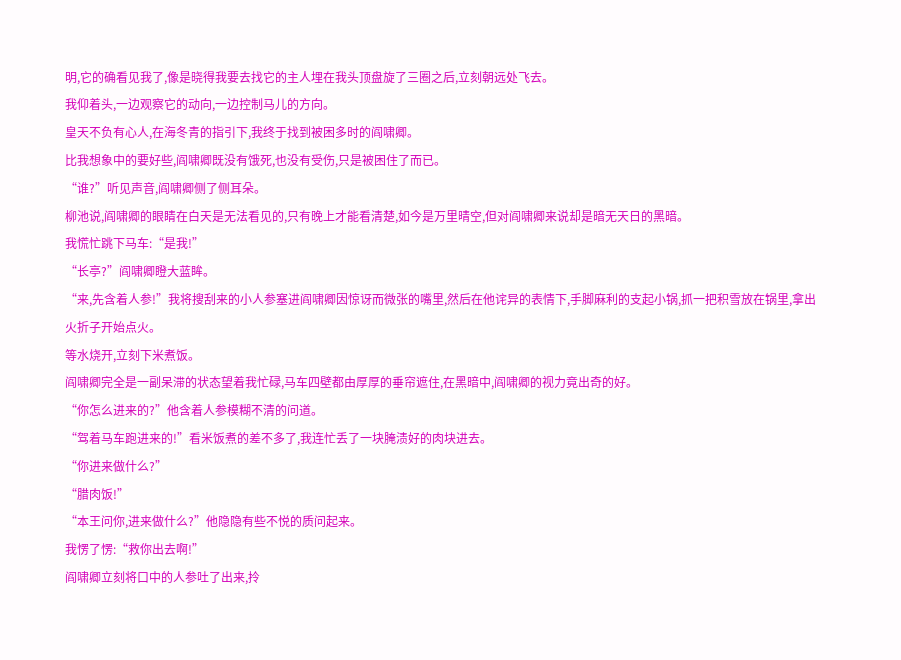明,它的确看见我了,像是晓得我要去找它的主人埋在我头顶盘旋了三圈之后,立刻朝远处飞去。
我仰着头,一边观察它的动向,一边控制马儿的方向。
皇天不负有心人,在海冬青的指引下,我终于找到被困多时的阎啸卿。
比我想象中的要好些,阎啸卿既没有饿死,也没有受伤,只是被困住了而已。
“谁?”听见声音,阎啸卿侧了侧耳朵。
柳池说,阎啸卿的眼睛在白天是无法看见的,只有晚上才能看清楚,如今是万里晴空,但对阎啸卿来说却是暗无天日的黑暗。
我慌忙跳下马车:“是我!”
“长亭?”阎啸卿瞪大蓝眸。
“来,先含着人参!”我将搜刮来的小人参塞进阎啸卿因惊讶而微张的嘴里,然后在他诧异的表情下,手脚麻利的支起小锅,抓一把积雪放在锅里,拿出火折子开始点火。
等水烧开,立刻下米煮饭。
阎啸卿完全是一副呆滞的状态望着我忙碌,马车四壁都由厚厚的垂帘遮住,在黑暗中,阎啸卿的视力竟出奇的好。
“你怎么进来的?”他含着人参模糊不清的问道。
“驾着马车跑进来的!”看米饭煮的差不多了,我连忙丢了一块腌渍好的肉块进去。
“你进来做什么?”
“腊肉饭!”
“本王问你,进来做什么?”他隐隐有些不悦的质问起来。
我愣了愣:“救你出去啊!”
阎啸卿立刻将口中的人参吐了出来,拎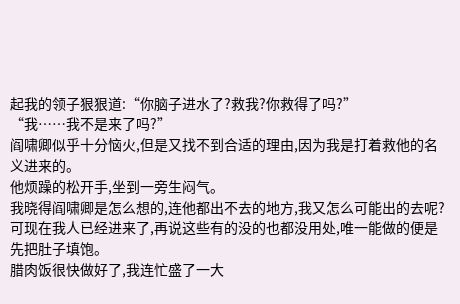起我的领子狠狠道:“你脑子进水了?救我?你救得了吗?”
“我……我不是来了吗?”
阎啸卿似乎十分恼火,但是又找不到合适的理由,因为我是打着救他的名义进来的。
他烦躁的松开手,坐到一旁生闷气。
我晓得阎啸卿是怎么想的,连他都出不去的地方,我又怎么可能出的去呢?
可现在我人已经进来了,再说这些有的没的也都没用处,唯一能做的便是先把肚子填饱。
腊肉饭很快做好了,我连忙盛了一大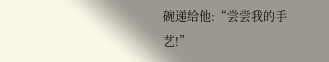碗递给他:“尝尝我的手艺!”